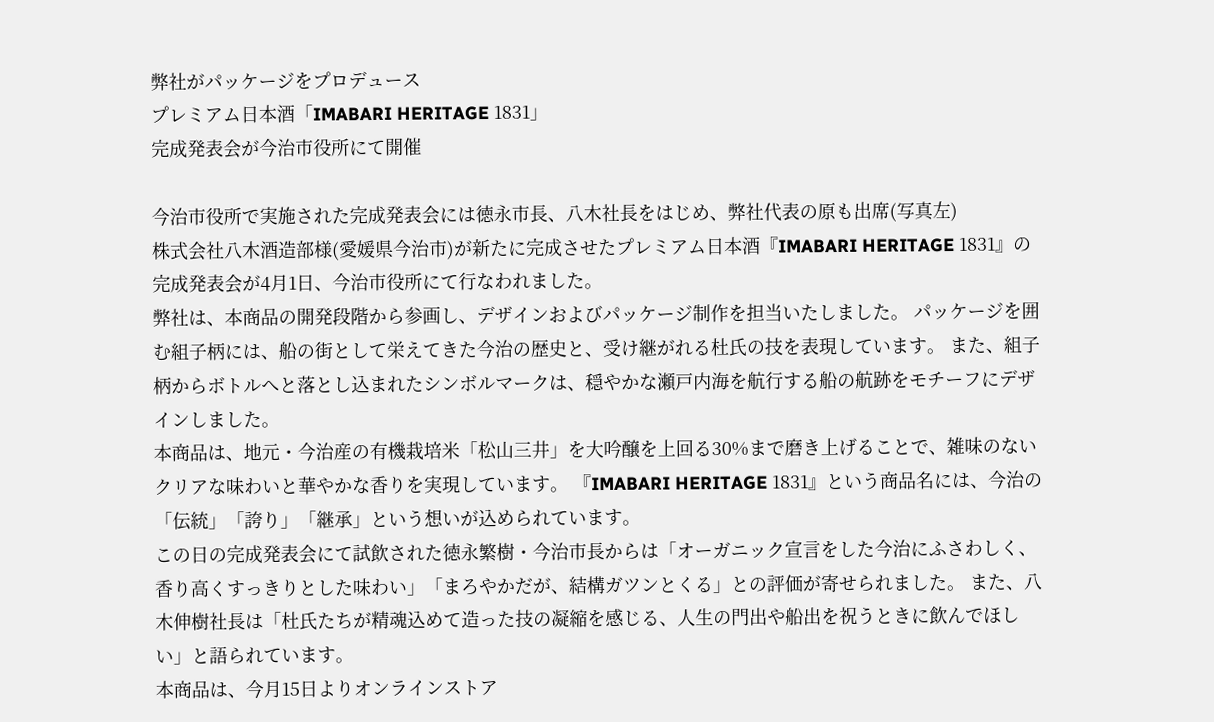弊社がパッケージをプロデュース
プレミアム日本酒「IMABARI HERITAGE 1831」
完成発表会が今治市役所にて開催

今治市役所で実施された完成発表会には徳永市長、八木社長をはじめ、弊社代表の原も出席(写真左)
株式会社八木酒造部様(愛媛県今治市)が新たに完成させたプレミアム日本酒『IMABARI HERITAGE 1831』の完成発表会が4月1日、今治市役所にて行なわれました。
弊社は、本商品の開発段階から参画し、デザインおよびパッケージ制作を担当いたしました。 パッケージを囲む組子柄には、船の街として栄えてきた今治の歴史と、受け継がれる杜氏の技を表現しています。 また、組子柄からボトルへと落とし込まれたシンボルマークは、穏やかな瀬戸内海を航行する船の航跡をモチーフにデザインしました。
本商品は、地元・今治産の有機栽培米「松山三井」を大吟醸を上回る30%まで磨き上げることで、雑味のないクリアな味わいと華やかな香りを実現しています。 『IMABARI HERITAGE 1831』という商品名には、今治の「伝統」「誇り」「継承」という想いが込められています。
この日の完成発表会にて試飲された徳永繁樹・今治市長からは「オーガニック宣言をした今治にふさわしく、香り高くすっきりとした味わい」「まろやかだが、結構ガツンとくる」との評価が寄せられました。 また、八木伸樹社長は「杜氏たちが精魂込めて造った技の凝縮を感じる、人生の門出や船出を祝うときに飲んでほしい」と語られています。
本商品は、今月15日よりオンラインストア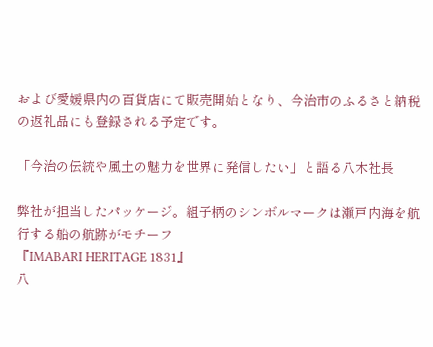および愛媛県内の百貨店にて販売開始となり、今治市のふるさと納税の返礼品にも登録される予定です。

「今治の伝統や風土の魅力を世界に発信したい」と語る八木社長

弊社が担当したパッケージ。組子柄のシンボルマークは瀬戸内海を航行する船の航跡がモチーフ
『IMABARI HERITAGE 1831』
八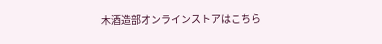木酒造部オンラインストアはこちら